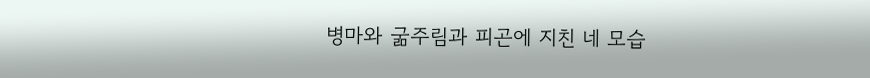병마와 굶주림과 피곤에 지친 네 모습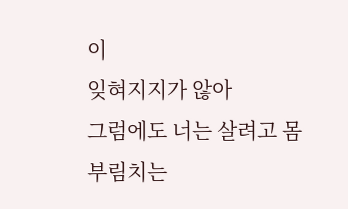이
잊혀지지가 않아
그럼에도 너는 살려고 몸부림치는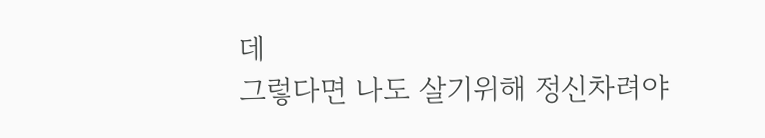데
그렇다면 나도 살기위해 정신차려야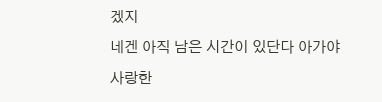겠지
네겐 아직 남은 시간이 있단다 아가야
사랑한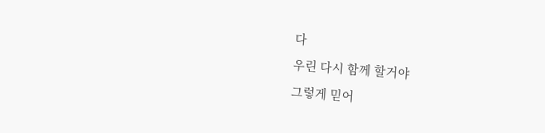다
우린 다시 함께 할거야
그렇게 믿어